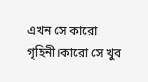এখন সে কারো গৃহিনী।কারো সে খুব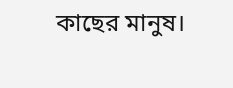কাছের মানুষ।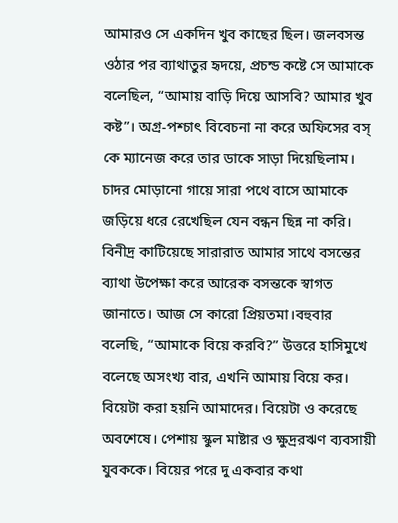আমারও সে একদিন খুব কাছের ছিল। জলবসন্ত ওঠার পর ব্যাথাতুর হৃদয়ে, প্রচন্ড কষ্টে সে আমাকে বলেছিল, “আমায় বাড়ি দিয়ে আসবি? আমার খুব কষ্ট”। অগ্র-পশ্চাৎ বিবেচনা না করে অফিসের বস্ কে ম্যানেজ করে তার ডাকে সাড়া দিয়েছিলাম। চাদর মোড়ানো গায়ে সারা পথে বাসে আমাকে জড়িয়ে ধরে রেখেছিল যেন বন্ধন ছিন্ন না করি। বিনীদ্র কাটিয়েছে সারারাত আমার সাথে বসন্তের ব্যাথা উপেক্ষা করে আরেক বসন্তকে স্বাগত জানাতে। আজ সে কারো প্রিয়তমা।বহুবার বলেছি, “আমাকে বিয়ে করবি?” উত্তরে হাসিমুখে বলেছে অসংখ্য বার, এখনি আমায় বিয়ে কর। বিয়েটা করা হয়নি আমাদের। বিয়েটা ও করেছে অবশেষে। পেশায় স্কুল মাষ্টার ও ক্ষুদ্ররঋণ ব্যবসায়ী যুবককে। বিয়ের পরে দু একবার কথা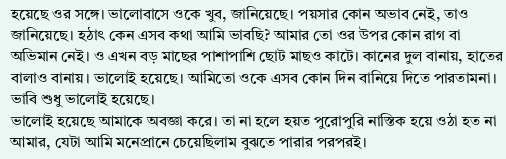হয়েছে ওর সঙ্গে। ভালোবাসে ওকে খুব, জানিয়েছে। পয়সার কোন অভাব নেই, তাও জানিয়েছে। হঠাৎ কেন এসব কথা আমি ভাবছি? আমার তো ওর উপর কোন রাগ বা অভিমান নেই। ও এখন বড় মাছের পাশাপাশি ছোট মাছও কাটে। কানের দুল বানায়, হাতের বালাও বানায়। ভালোই হয়েছে। আমিতো ওকে এসব কোন দিন বানিয়ে দিতে পারতামনা। ভাবি শুধু ভালোই হয়েছে।
ভালোই হয়েছে আমাকে অবজ্ঞা করে। তা না হলে হয়ত পুরোপুরি নাস্তিক হয়ে ওঠা হত না আমার, যেটা আমি মনেপ্রানে চেয়েছিলাম বুঝতে পারার পরপরই।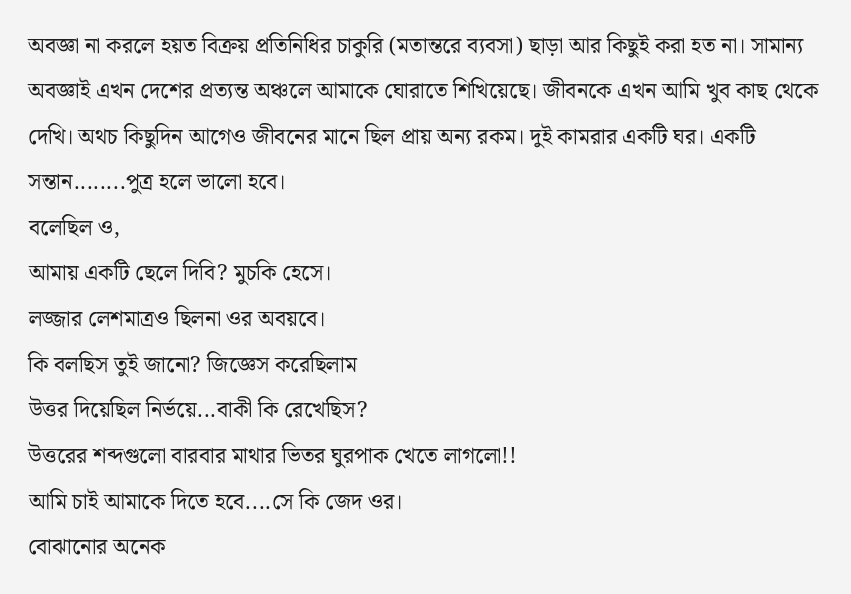অবজ্ঞা না করলে হয়ত বিক্রয় প্রতিনিধির চাকুরি (মতান্তরে ব্যবসা) ছাড়া আর কিছুই করা হত না। সামান্য অবজ্ঞাই এখন দেশের প্রত্যন্ত অঞ্চলে আমাকে ঘোরাতে শিখিয়েছে। জীবনকে এখন আমি খুব কাছ থেকে দেখি। অথচ কিছুদিন আগেও জীবনের মানে ছিল প্রায় অন্য রকম। দুই কামরার একটি ঘর। একটি সন্তান........পুত্র হলে ভালো হবে।
বলেছিল ও,
আমায় একটি ছেলে দিবি? মুচকি হেসে।
লজ্জার লেশমাত্রও ছিলনা ওর অবয়বে।
কি বলছিস তুই জানো? জিজ্ঞেস করেছিলাম
উত্তর দিয়েছিল নির্ভয়ে...বাকী কি রেখেছিস?
উত্তরের শব্দগুলো বারবার মাথার ভিতর ঘুরপাক খেতে লাগলো!!
আমি চাই আমাকে দিতে হবে....সে কি জেদ ওর।
বোঝানোর অনেক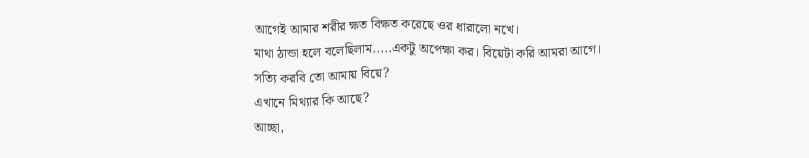আগেই আমার শরীর ক্ষত বিক্ষত করেছে ওর ধারালো নখে।
মাথা ঠান্ডা হলে বলেছিলাম.....একটু অপেক্ষা কর। বিয়েটা করি আমরা আগে।
সত্যি করবি তো আমায় বিয়ে?
এখানে মিথ্যার কি আছে?
আচ্ছা,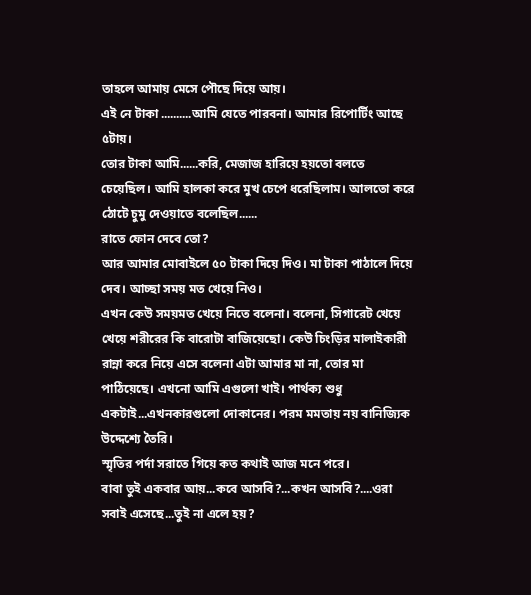তাহলে আমায় মেসে পৌছে দিয়ে আয়।
এই নে টাকা ..........আমি যেতে পারবনা। আমার রিপোর্টিং আছে ৫টায়।
তোর টাকা আমি......করি, মেজাজ হারিয়ে হয়তো বলতে চেয়েছিল। আমি হালকা করে মুখ চেপে ধরেছিলাম। আলতো করে ঠোটে চুমু দেওয়াতে বলেছিল......
রাতে ফোন দেবে তো?
আর আমার মোবাইলে ৫০ টাকা দিয়ে দিও। মা টাকা পাঠালে দিয়ে দেব। আচ্ছা সময় মত খেয়ে নিও।
এখন কেউ সময়মত খেয়ে নিতে বলেনা। বলেনা, সিগারেট খেয়ে খেয়ে শরীরের কি বারোটা বাজিয়েছো। কেউ চিংড়ির মালাইকারী রান্না করে নিয়ে এসে বলেনা এটা আমার মা না, তোর মা পাঠিয়েছে। এখনো আমি এগুলো খাই। পার্থক্য শুধু একটাই...এখনকারগুলো দোকানের। পরম মমতায় নয় বানিজ্যিক উদ্দেশ্যে তৈরি।
স্মৃতির পর্দা সরাতে গিয়ে কত কথাই আজ মনে পরে।
বাবা তুই একবার আয়...কবে আসবি?...কখন আসবি?....ওরা সবাই এসেছে...তুই না এলে হয়?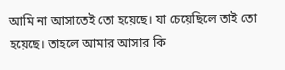আমি না আসাতেই তো হয়েছে। যা চেয়েছিলে তাই তো হয়েছে। তাহলে আমার আসার কি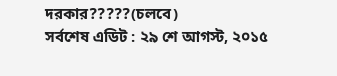দরকার?????(চলবে)
সর্বশেষ এডিট : ২৯ শে আগস্ট, ২০১৫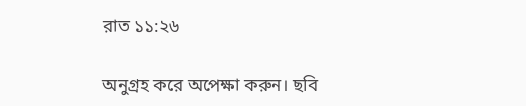রাত ১১:২৬

অনুগ্রহ করে অপেক্ষা করুন। ছবি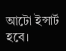আটো ইন্সার্ট হবে।